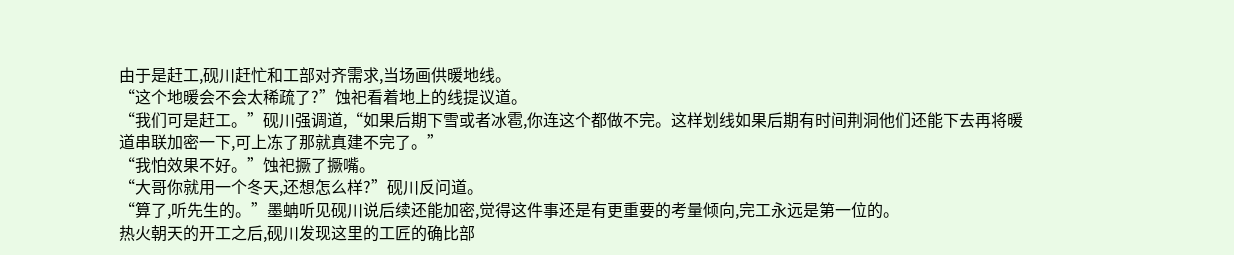由于是赶工,砚川赶忙和工部对齐需求,当场画供暖地线。
“这个地暖会不会太稀疏了?”蚀祀看着地上的线提议道。
“我们可是赶工。”砚川强调道,“如果后期下雪或者冰雹,你连这个都做不完。这样划线如果后期有时间荆洞他们还能下去再将暖道串联加密一下,可上冻了那就真建不完了。”
“我怕效果不好。”蚀祀撅了撅嘴。
“大哥你就用一个冬天,还想怎么样?”砚川反问道。
“算了,听先生的。”墨蚺听见砚川说后续还能加密,觉得这件事还是有更重要的考量倾向,完工永远是第一位的。
热火朝天的开工之后,砚川发现这里的工匠的确比部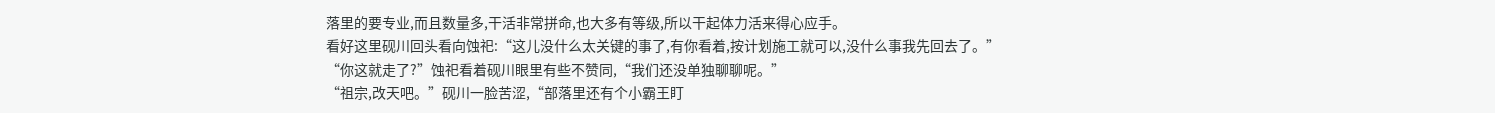落里的要专业,而且数量多,干活非常拼命,也大多有等级,所以干起体力活来得心应手。
看好这里砚川回头看向蚀祀:“这儿没什么太关键的事了,有你看着,按计划施工就可以,没什么事我先回去了。”
“你这就走了?”蚀祀看着砚川眼里有些不赞同,“我们还没单独聊聊呢。”
“祖宗,改天吧。”砚川一脸苦涩,“部落里还有个小霸王盯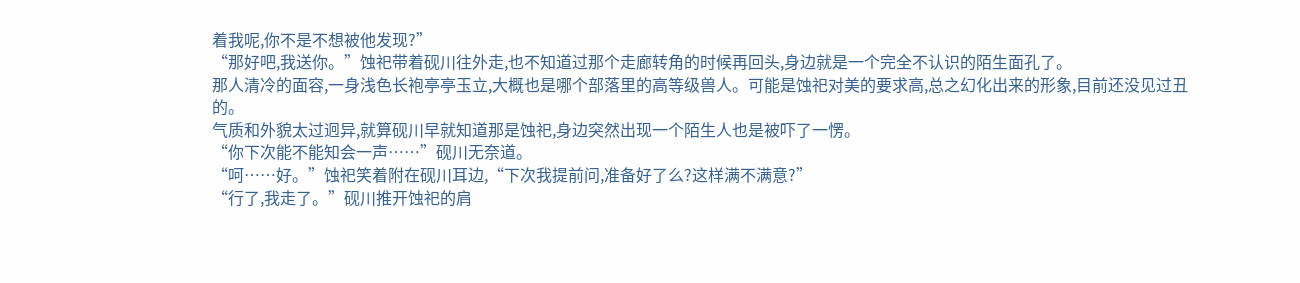着我呢,你不是不想被他发现?”
“那好吧,我送你。”蚀祀带着砚川往外走,也不知道过那个走廊转角的时候再回头,身边就是一个完全不认识的陌生面孔了。
那人清冷的面容,一身浅色长袍亭亭玉立,大概也是哪个部落里的高等级兽人。可能是蚀祀对美的要求高,总之幻化出来的形象,目前还没见过丑的。
气质和外貌太过迥异,就算砚川早就知道那是蚀祀,身边突然出现一个陌生人也是被吓了一愣。
“你下次能不能知会一声……”砚川无奈道。
“呵……好。”蚀祀笑着附在砚川耳边,“下次我提前问,准备好了么?这样满不满意?”
“行了,我走了。”砚川推开蚀祀的肩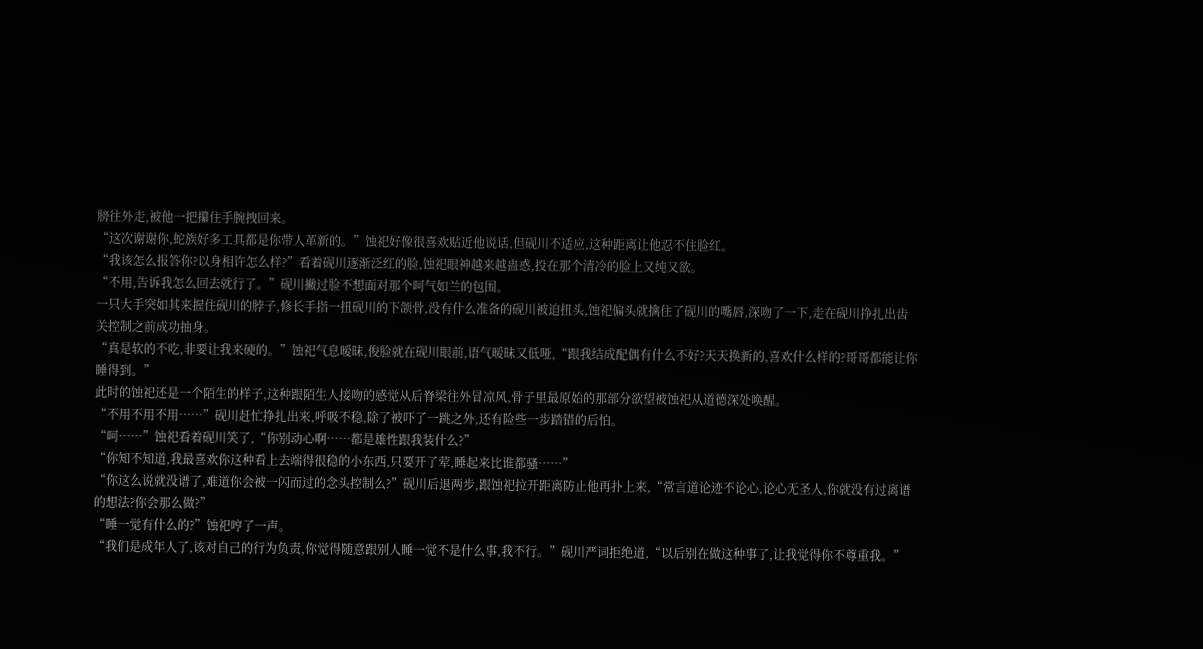膀往外走,被他一把攥住手腕拽回来。
“这次谢谢你,蛇族好多工具都是你带人革新的。”蚀祀好像很喜欢贴近他说话,但砚川不适应,这种距离让他忍不住脸红。
“我该怎么报答你?以身相许怎么样?”看着砚川逐渐泛红的脸,蚀祀眼神越来越蛊惑,投在那个清冷的脸上又纯又欲。
“不用,告诉我怎么回去就行了。”砚川撇过脸不想面对那个呵气如兰的包围。
一只大手突如其来握住砚川的脖子,修长手指一扭砚川的下颌骨,没有什么准备的砚川被迫扭头,蚀祀偏头就擒住了砚川的嘴唇,深吻了一下,走在砚川挣扎出齿关控制之前成功抽身。
“真是软的不吃,非要让我来硬的。”蚀祀气息暧昧,俊脸就在砚川眼前,语气暧昧又低哑,“跟我结成配偶有什么不好?天天换新的,喜欢什么样的?哥哥都能让你睡得到。”
此时的蚀祀还是一个陌生的样子,这种跟陌生人接吻的感觉从后脊梁往外冒凉风,骨子里最原始的那部分欲望被蚀祀从道德深处唤醒。
“不用不用不用……”砚川赶忙挣扎出来,呼吸不稳,除了被吓了一跳之外,还有险些一步踏错的后怕。
“呵……”蚀祀看着砚川笑了,“你别动心啊……都是雄性跟我装什么?”
“你知不知道,我最喜欢你这种看上去端得很稳的小东西,只要开了荤,睡起来比谁都骚……”
“你这么说就没谱了,难道你会被一闪而过的念头控制么?”砚川后退两步,跟蚀祀拉开距离防止他再扑上来,“常言道论迹不论心,论心无圣人,你就没有过离谱的想法?你会那么做?”
“睡一觉有什么的?”蚀祀哼了一声。
“我们是成年人了,该对自己的行为负责,你觉得随意跟别人睡一觉不是什么事,我不行。”砚川严词拒绝道,“以后别在做这种事了,让我觉得你不尊重我。”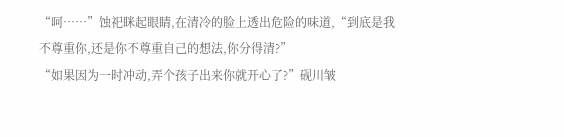“呵……”蚀祀眯起眼睛,在清冷的脸上透出危险的味道,“到底是我不尊重你,还是你不尊重自己的想法,你分得清?”
“如果因为一时冲动,弄个孩子出来你就开心了?”砚川皱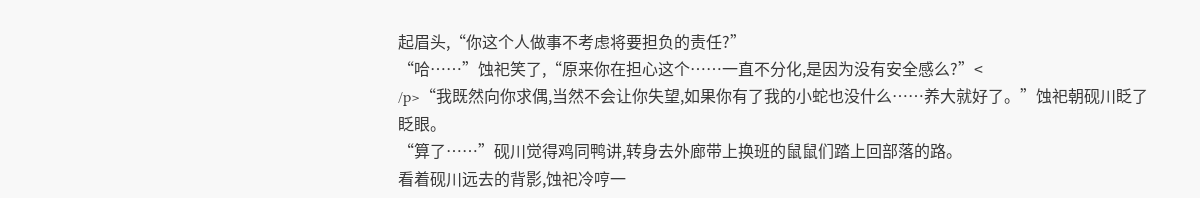起眉头,“你这个人做事不考虑将要担负的责任?”
“哈……”蚀祀笑了,“原来你在担心这个……一直不分化,是因为没有安全感么?”<
/p>“我既然向你求偶,当然不会让你失望,如果你有了我的小蛇也没什么……养大就好了。”蚀祀朝砚川眨了眨眼。
“算了……”砚川觉得鸡同鸭讲,转身去外廊带上换班的鼠鼠们踏上回部落的路。
看着砚川远去的背影,蚀祀冷哼一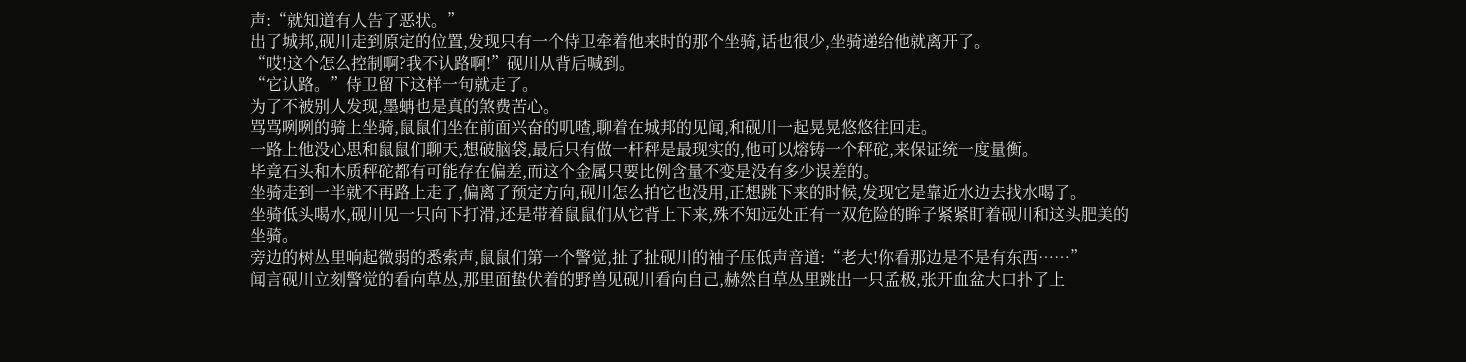声:“就知道有人告了恶状。”
出了城邦,砚川走到原定的位置,发现只有一个侍卫牵着他来时的那个坐骑,话也很少,坐骑递给他就离开了。
“哎!这个怎么控制啊?我不认路啊!”砚川从背后喊到。
“它认路。”侍卫留下这样一句就走了。
为了不被别人发现,墨蚺也是真的煞费苦心。
骂骂咧咧的骑上坐骑,鼠鼠们坐在前面兴奋的叽喳,聊着在城邦的见闻,和砚川一起晃晃悠悠往回走。
一路上他没心思和鼠鼠们聊天,想破脑袋,最后只有做一杆秤是最现实的,他可以熔铸一个秤砣,来保证统一度量衡。
毕竟石头和木质秤砣都有可能存在偏差,而这个金属只要比例含量不变是没有多少误差的。
坐骑走到一半就不再路上走了,偏离了预定方向,砚川怎么拍它也没用,正想跳下来的时候,发现它是靠近水边去找水喝了。
坐骑低头喝水,砚川见一只向下打滑,还是带着鼠鼠们从它背上下来,殊不知远处正有一双危险的眸子紧紧盯着砚川和这头肥美的坐骑。
旁边的树丛里响起微弱的悉索声,鼠鼠们第一个警觉,扯了扯砚川的袖子压低声音道:“老大!你看那边是不是有东西……”
闻言砚川立刻警觉的看向草丛,那里面蛰伏着的野兽见砚川看向自己,赫然自草丛里跳出一只孟极,张开血盆大口扑了上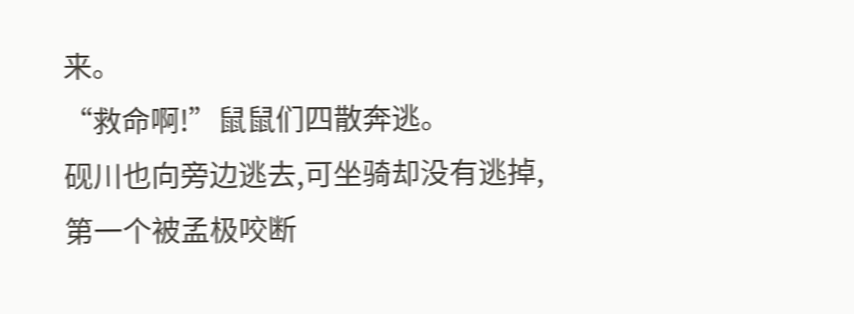来。
“救命啊!”鼠鼠们四散奔逃。
砚川也向旁边逃去,可坐骑却没有逃掉,第一个被孟极咬断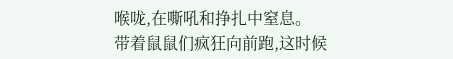喉咙,在嘶吼和挣扎中窒息。
带着鼠鼠们疯狂向前跑,这时候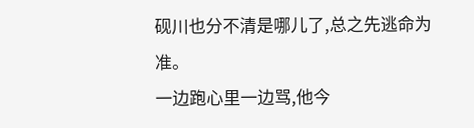砚川也分不清是哪儿了,总之先逃命为准。
一边跑心里一边骂,他今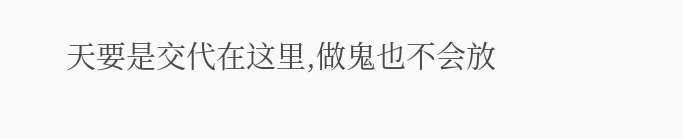天要是交代在这里,做鬼也不会放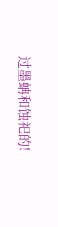过墨蚺和蚀祀的!